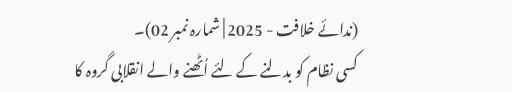(ندائے خلافت - 2025 | شمارہ نمبر 02)۔
کسی نظام کو بدلنے کے لئے اُٹھنے والے انقلابی گروہ کا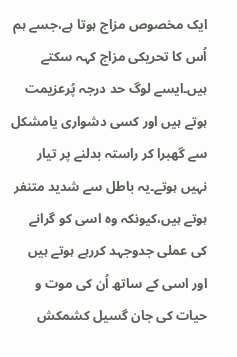ایک مخصوص مزاج ہوتا ہے،جسے ہم اُس کا تحریکی مزاج کہہ سکتے ہیں۔ایسے لوگ حد درجہ پُرعزیمت ہوتے ہیں اور کسی دشواری یامشکل سے گھبرا کر راستہ بدلنے پر تیار نہیں ہوتے۔یہ باطل سے شدید متنفر ہوتے ہیں،کیونکہ وہ اسی کو گرانے کی عملی جدوجہد کررہے ہوتے ہیں اور اسی کے ساتھ اُن کی موت و حیات کی جان گسیل کشمکش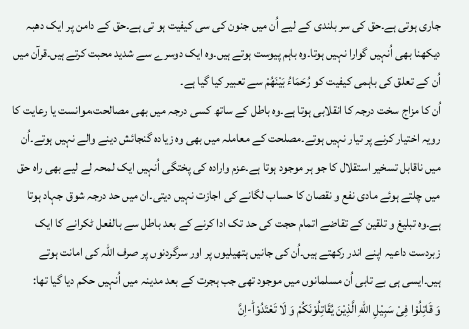جاری ہوتی ہے۔حق کی سر بلندی کے لیے اُن میں جنون کی سی کیفیت ہو تی ہے۔حق کے دامن پر ایک دھبہ دیکھنا بھی اُنہیں گوارا نہیں ہوتا۔وہ باہم پیوست ہوتے ہیں۔وہ ایک دوسرے سے شدید محبت کرتے ہیں۔قرآن میں اُن کے تعلق کی باہمی کیفیت کو رُحَمَاءُ بَیْنَھُمْ سے تعبیر کیا گیا ہے۔
اُن کا مزاج سخت درجہ کا انقلابی ہوتا ہے۔وہ باطل کے ساتھ کسی درجہ میں بھی مصالحت،موانست یا رعایت کا رویہ اختیار کرنے پر تیار نہیں ہوتے۔مصلحت کے معاملہ میں بھی وہ زیادہ گنجائش دینے والے نہیں ہوتے۔اُن میں ناقابل تسخیر استقلال کا جو ہر موجود ہوتا ہے۔عزم وارادہ کی پختگی اُنہیں ایک لمحہ لے لیے بھی راہ حق میں چلتے ہوئے مادی نفع و نقصان کا حساب لگانے کی اجازت نہیں دیتی۔ان میں حد درجہ شوق جہاد ہوتا ہے۔وہ تبلیغ و تلقین کے تقاضے اتمام حجت کی حد تک ادا کرنے کے بعد باطل سے بالفعل ٹکرانے کا ایک زبردست داعیہ اپنے اندر رکھتے ہیں۔اُن کی جانیں ہتھیلیوں پر اور سرگردنوں پر صرف اللہ کی امانت ہوتے ہیں۔ایسی ہی بے تابی اُن مسلمانوں میں موجود تھی جب ہجرت کے بعد مدینہ میں اُنہیں حکم دیا گیا تھا:
وَ قَاتِلُوْا فِیْ سَبِیْلِ اللّٰهِ الَّذِیْنَ یُقَاتِلُوْنَكُمْ وَ لَا تَعْتَدُوْاؕ-اِنَّ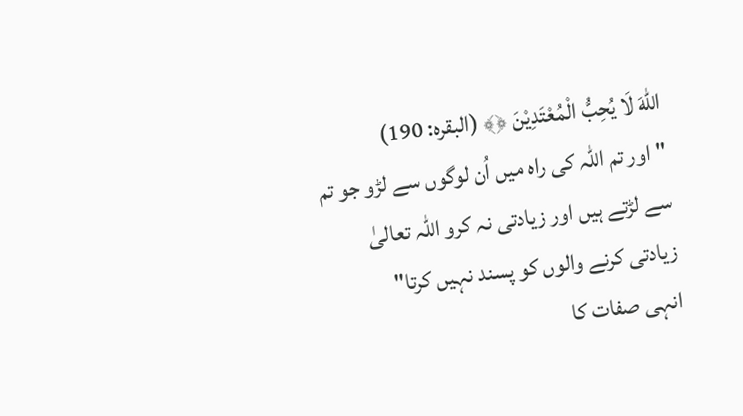اللّٰهَ لَا یُحِبُّ الْمُعْتَدِیْنَ ﴿﴾ (البقرہ: 190)
"اور تم اللہ کی راہ میں اُن لوگوں سے لڑو جو تم سے لڑتے ہیں اور زیادتی نہ کرو اللہ تعالیٰ زیادتی کرنے والوں کو پسند نہیں کرتا"
انہی صفات کا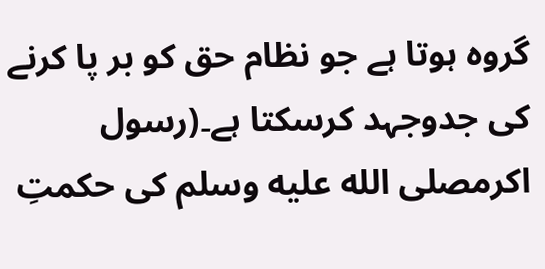گروہ ہوتا ہے جو نظام حق کو بر پا کرنے کی جدوجہد کرسکتا ہے۔(رسول اکرمصلى الله عليه وسلم کی حکمتِ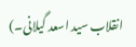انقلاب سید اسعد گیلانی۔)